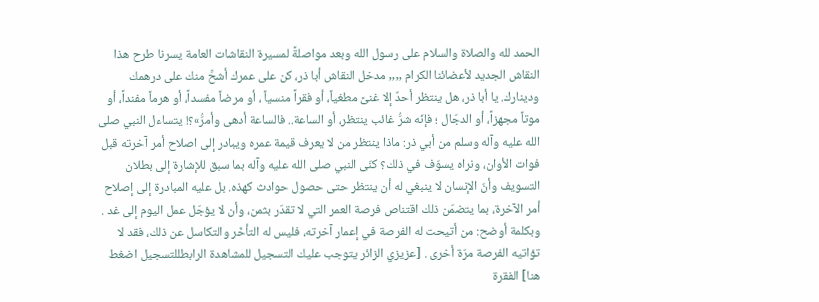الحمد لله والصلاة والسلام على رسول الله وبعد مواصلةً لمسيرة النقاشات العامة يسرنا طرح هذا النقاش الجديد لأعضائنا الكرام ,,,, مدخل النقاش أبا ذر، كن على عمرك أشحَّ منك على درهمك ودينارك. يا أبا ذر، هل ينتظر أحدٌ إلا غنىً مطغياً، أو فقراً منسياً ، أو مرضاً مفسداً، أو هرماً مفنداً، أو موتاً مجهزاً، أو الدجّال ؛ فإنّه شرُّ غائب ينتظر، أو الساعة.. فالساعة أدهى وأمرُّ»؟! يتساءل النبي صلى الله عليه وآله وسلم من أبي ذر: ماذا ينتظر من لا يعرف قيمة عمره ويبادر إلى اصلاح أمر آخرته قبل فوات الأوان، ونراه يسوّف في ذلك؟ كنّى النبي صلى الله عليه وآله بما سبق للإشارة إلى بطلان التسويف وأنّ الإنسان لا ينبغي له أن ينتظر حتى حصول حوادث كهذه. بل عليه المبادرة إلى إصلاح أمر الآخرة، بما يتضمّن ذلك اقتناص فرصة العمر التي لا تقدّر بثمن، وأن لا يؤجّل عمل اليوم إلى غد .
وبكلمة أوضح: من أتيحت له الفرصة في إعمار آخرته، فليس له التأخّر والتكاسل عن ذلك، فقد لا تؤاتيه الفرصة مرّة أخرى . [عزيزي الزائر يتوجب عليك التسجيل للمشاهدة الرابطللتسجيل اضغط هنا] الفقرة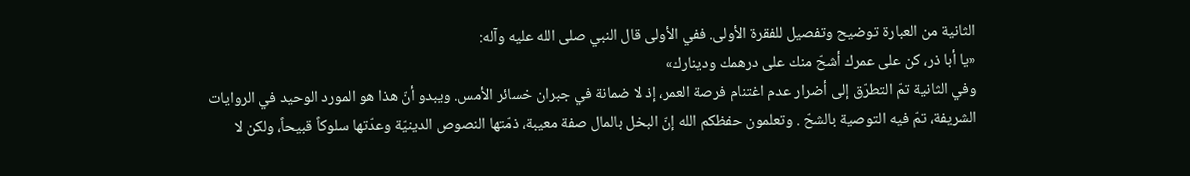الثانية من العبارة توضيح وتفصيل للفقرة الأولى. ففي الأولى قال النبي صلى الله عليه وآله:
«يا أبا ذر، كن على عمرك أشحّ منك على درهمك ودينارك»
وفي الثانية تمّ التطرّق إلى أضرار عدم اغتنام فرصة العمر، إذ لا ضمانة في جبران خسائر الأمس. ويبدو أنّ هذا هو المورد الوحيد في الروايات الشريفة، تمّ فيه التوصية بالشحّ . وتعلمون حفظكم الله إنّ البخل بالمال صفة معيبة، ذمّتها النصوص الدينيّة وعدّتها سلوكاً قبيحاً، ولكن لا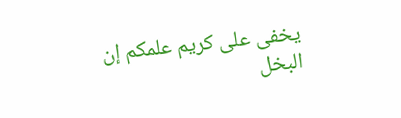يخفى على كريم علمكم إن البخل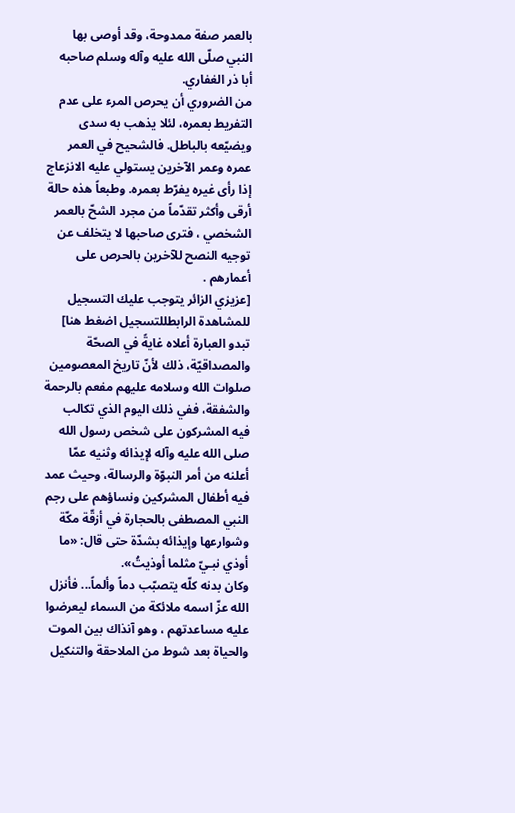بالعمر صفة ممدوحة، وقد أوصى بها النبي صلّى الله عليه وآله وسلم صاحبه أبا ذر الغفاري.
من الضروري أن يحرص المرء على عدم التفريط بعمره، لئلا يذهب به سدى ويضيّعه بالباطل. فالشحيح في العمر عمره وعمر الآخرين يستولي عليه الانزعاج إذا رأى غيره يفرّط بعمره. وطبعاً هذه حالة أرقى وأكثر تقدّماً من مجرد الشحّ بالعمر الشخصي ، فترى صاحبها لا يتخلف عن توجيه النصح للآخرين بالحرص على أعمارهم .
[عزيزي الزائر يتوجب عليك التسجيل للمشاهدة الرابطللتسجيل اضغط هنا] تبدو العبارة أعلاه غايةً في الصحّة والمصداقيّة، ذلك لأنّ تاريخ المعصومين صلوات الله وسلامه عليهم مفعم بالرحمة والشفقة، ففي ذلك اليوم الذي تكالب فيه المشركون على شخص رسول الله صلى الله عليه وآله لإيذائه وثنيه عمّا أعلنه من أمر النبوّة والرسالة، وحيث عمد فيه أطفال المشركين ونساؤهم على رجم النبي المصطفى بالحجارة في أزقّة مكّة وشوارعها وإيذائه بشدّة حتى قال: «ما أوذي نبـيّ مثلما أوذيتُ».
وكان بدنه كلّه يتصبّب دماً وألماً... فأنزل الله عزّ اسمه ملائكة من السماء ليعرضوا عليه مساعدتهم ، وهو آنذاك بين الموت والحياة بعد شوط من الملاحقة والتنكيل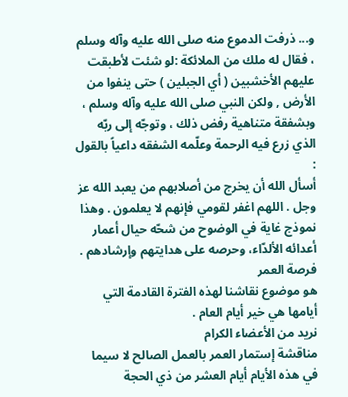و... ذرفت الدموع منه صلى الله عليه وآله وسلم ، فقال له ملك من الملائكة :لو شئت لأطبقت عليهم الأخشبين ( أي الجبلين ) حتى ينفوا من الأرض , ولكن النبي صلى الله عليه وآله وسلم ، وبشفقة متناهية رفض ذلك ، وتوجّه إلى ربّه الذي زرع فيه الرحمة وعلّمه الشفقه داعياً بالقول :
أسأل الله أن يخرج من أصلابهم من يعبد الله عز وجل . اللهم اغفر لقومي فإنهم لا يعلمون . وهذا نموذج غاية في الوضوح من شحّه حيال أعمار أعدائه الألدّاء، وحرصه على هدايتهم وإرشادهم .
فرصة العمر
هو موضوع نقاشنا لهذه الفترة القادمة التي أيامها هي خير أيام العام .
نريد من الأعضاء الكرام
مناقشة إستمار العمر بالعمل الصالح لا سيما في هذه الأيام أيام العشر من ذي الحجة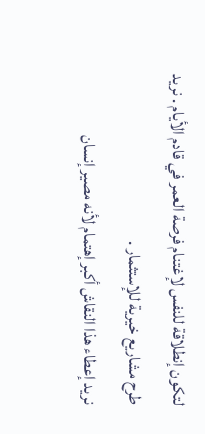لتكون إنطلاقة للنفس لإغتنام فرصة العمر في قادم الأيام . نريد طرح مشاريع خيرية للإستثمار .
نريد إعطاء هذا النقاش أكبر إهتمام لأنه مصير إنسان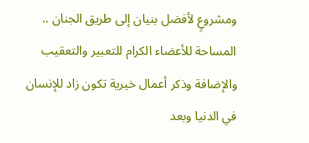ومشروعٍ لأفضل بنيان إلى طريق الجنان ..
المساحة للأعضاء الكرام للتعبير والتعقيب والإضافة وذكر أعمال خيرية تكون زاد للإنسان في الدنيا وبعد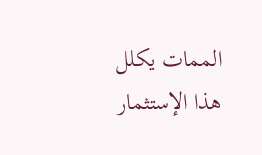الممات يكلل هذا الإستثمار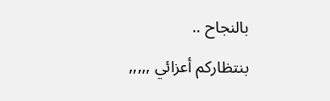بالنجاح ..
بنتظاركم أعزائي ,,,,,